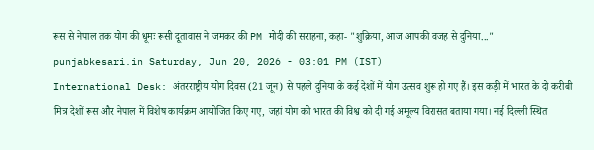रूस से नेपाल तक योग की धूमः रूसी दूतावास ने जमकर की PM मोदी की सराहना, कहा- "शुक्रिया, आज आपकी वजह से दुनिया..."
punjabkesari.in Saturday, Jun 20, 2026 - 03:01 PM (IST)
International Desk: अंतरराष्ट्रीय योग दिवस (21 जून) से पहले दुनिया के कई देशों में योग उत्सव शुरू हो गए हैं। इस कड़ी में भारत के दो करीबी मित्र देशों रूस और नेपाल में विशेष कार्यक्रम आयोजित किए गए, जहां योग को भारत की विश्व को दी गई अमूल्य विरासत बताया गया। नई दिल्ली स्थित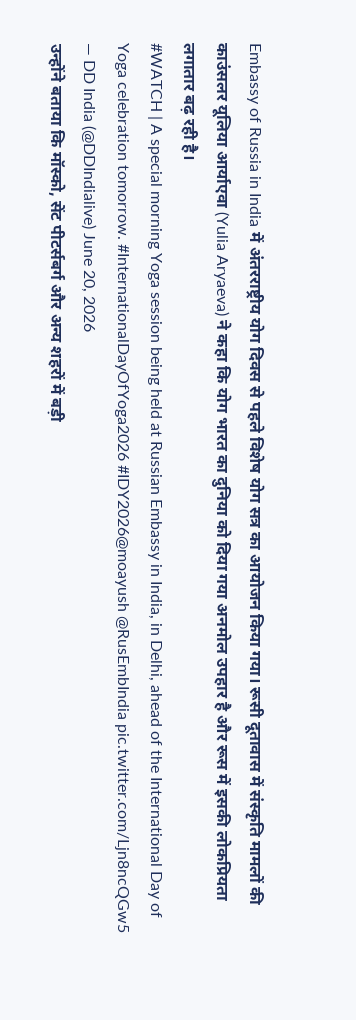Embassy of Russia in India में अंतरराष्ट्रीय योग दिवस से पहले विशेष योग सत्र का आयोजन किया गया। रूसी दूतावास में संस्कृति मामलों की काउंसलर यूलिया आर्याएवा (Yulia Aryaeva) ने कहा कि योग भारत का दुनिया को दिया गया अनमोल उपहार है और रूस में इसकी लोकप्रियता लगातार बढ़ रही है।
#WATCH | A special morning Yoga session being held at Russian Embassy in India, in Delhi, ahead of the International Day of Yoga celebration tomorrow. #InternationalDayOfYoga2026 #IDY2026@moayush @RusEmbIndia pic.twitter.com/Ljn8ncQGw5
— DD India (@DDIndialive) June 20, 2026
उन्होंने बताया कि मॉस्को, सेंट पीटर्सबर्ग और अन्य शहरों में बड़ी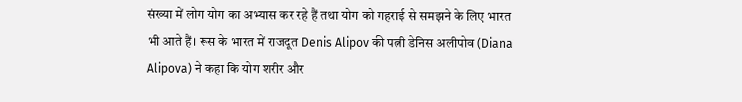संख्या में लोग योग का अभ्यास कर रहे हैं तथा योग को गहराई से समझने के लिए भारत भी आते हैं। रूस के भारत में राजदूत Denis Alipov की पत्नी डेनिस अलीपोव (Diana Alipova) ने कहा कि योग शरीर और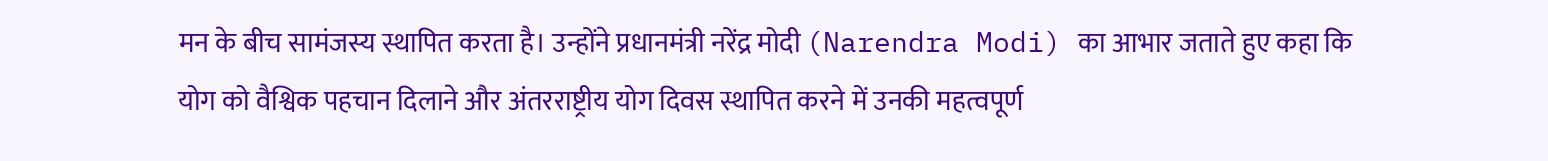मन के बीच सामंजस्य स्थापित करता है। उन्होंने प्रधानमंत्री नरेंद्र मोदी (Narendra Modi) का आभार जताते हुए कहा कि योग को वैश्विक पहचान दिलाने और अंतरराष्ट्रीय योग दिवस स्थापित करने में उनकी महत्वपूर्ण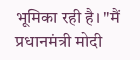भूमिका रही है। "मैं प्रधानमंत्री मोदी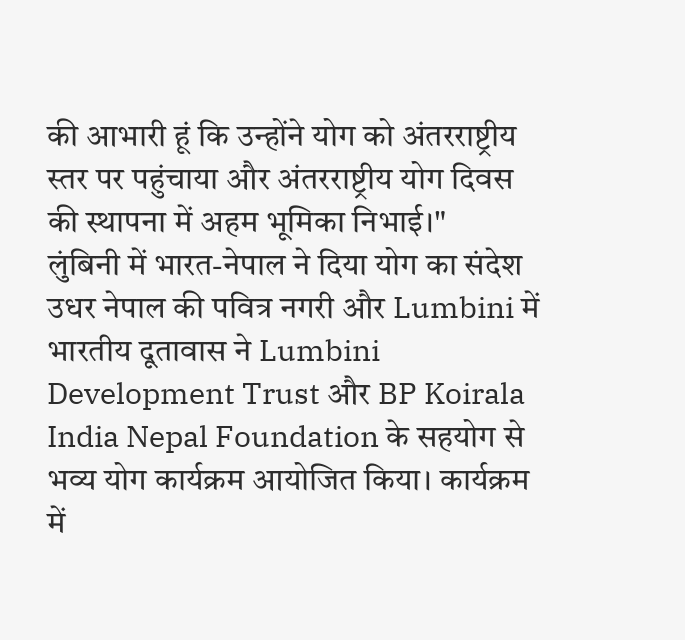की आभारी हूं कि उन्होंने योग को अंतरराष्ट्रीय स्तर पर पहुंचाया और अंतरराष्ट्रीय योग दिवस की स्थापना में अहम भूमिका निभाई।"
लुंबिनी में भारत-नेपाल ने दिया योग का संदेश
उधर नेपाल की पवित्र नगरी और Lumbini में भारतीय दूतावास ने Lumbini Development Trust और BP Koirala India Nepal Foundation के सहयोग से भव्य योग कार्यक्रम आयोजित किया। कार्यक्रम में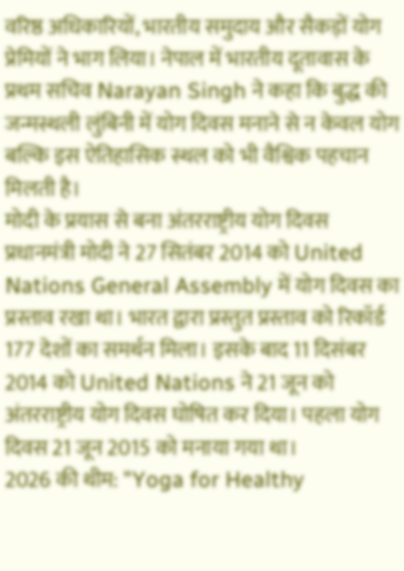वरिष्ठ अधिकारियों, भारतीय समुदाय और सैकड़ों योग प्रेमियों ने भाग लिया। नेपाल में भारतीय दूतावास के प्रथम सचिव Narayan Singh ने कहा कि बुद्ध की जन्मस्थली लुंबिनी में योग दिवस मनाने से न केवल योग बल्कि इस ऐतिहासिक स्थल को भी वैश्विक पहचान मिलती है।
मोदी के प्रयास से बना अंतरराष्ट्रीय योग दिवस
प्रधानमंत्री मोदी ने 27 सितंबर 2014 को United Nations General Assembly में योग दिवस का प्रस्ताव रखा था। भारत द्वारा प्रस्तुत प्रस्ताव को रिकॉर्ड 177 देशों का समर्थन मिला। इसके बाद 11 दिसंबर 2014 को United Nations ने 21 जून को अंतरराष्ट्रीय योग दिवस घोषित कर दिया। पहला योग दिवस 21 जून 2015 को मनाया गया था।
2026 की थीम: "Yoga for Healthy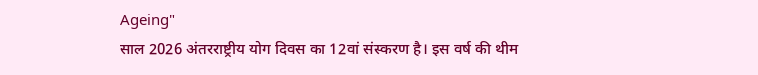Ageing"
साल 2026 अंतरराष्ट्रीय योग दिवस का 12वां संस्करण है। इस वर्ष की थीम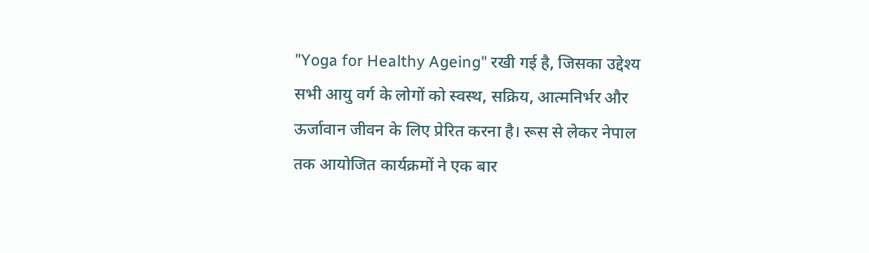"Yoga for Healthy Ageing" रखी गई है, जिसका उद्देश्य सभी आयु वर्ग के लोगों को स्वस्थ, सक्रिय, आत्मनिर्भर और ऊर्जावान जीवन के लिए प्रेरित करना है। रूस से लेकर नेपाल तक आयोजित कार्यक्रमों ने एक बार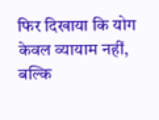फिर दिखाया कि योग केवल व्यायाम नहीं, बल्कि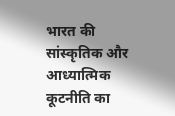भारत की सांस्कृतिक और आध्यात्मिक कूटनीति का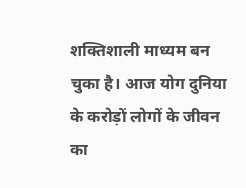शक्तिशाली माध्यम बन चुका है। आज योग दुनिया के करोड़ों लोगों के जीवन का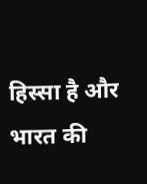हिस्सा है और भारत की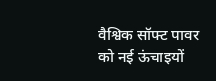वैश्विक सॉफ्ट पावर को नई ऊंचाइयों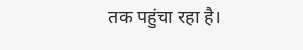तक पहुंचा रहा है।